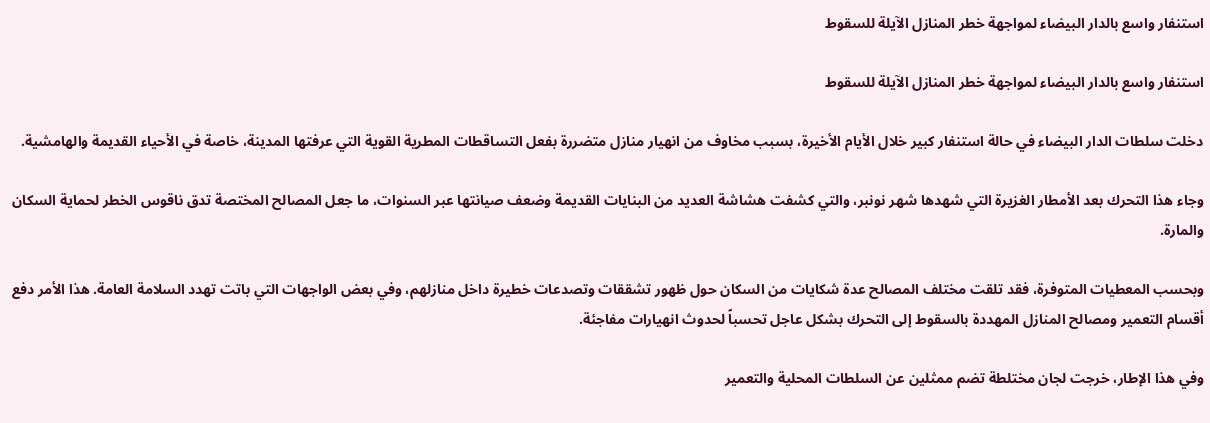استنفار واسع بالدار البيضاء لمواجهة خطر المنازل الآيلة للسقوط

استنفار واسع بالدار البيضاء لمواجهة خطر المنازل الآيلة للسقوط

دخلت سلطات الدار البيضاء في حالة استنفار كبير خلال الأيام الأخيرة، بسبب مخاوف من انهيار منازل متضررة بفعل التساقطات المطرية القوية التي عرفتها المدينة، خاصة في الأحياء القديمة والهامشية.

وجاء هذا التحرك بعد الأمطار الغزيرة التي شهدها شهر نونبر، والتي كشفت هشاشة العديد من البنايات القديمة وضعف صيانتها عبر السنوات، ما جعل المصالح المختصة تدق ناقوس الخطر لحماية السكان والمارة.

وبحسب المعطيات المتوفرة، فقد تلقت مختلف المصالح عدة شكايات من السكان حول ظهور تشققات وتصدعات خطيرة داخل منازلهم، وفي بعض الواجهات التي باتت تهدد السلامة العامة. هذا الأمر دفع أقسام التعمير ومصالح المنازل المهددة بالسقوط إلى التحرك بشكل عاجل تحسباً لحدوث انهيارات مفاجئة.

وفي هذا الإطار، خرجت لجان مختلطة تضم ممثلين عن السلطات المحلية والتعمير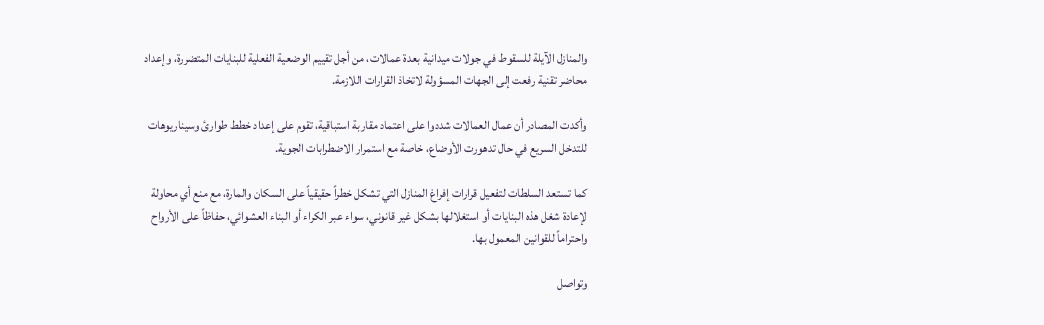والمنازل الآيلة للسقوط في جولات ميدانية بعدة عمالات، من أجل تقييم الوضعية الفعلية للبنايات المتضررة، وإعداد محاضر تقنية رفعت إلى الجهات المسؤولة لاتخاذ القرارات اللازمة.

وأكدت المصادر أن عمال العمالات شددوا على اعتماد مقاربة استباقية، تقوم على إعداد خطط طوارئ وسيناريوهات للتدخل السريع في حال تدهورت الأوضاع، خاصة مع استمرار الاضطرابات الجوية.

كما تستعد السلطات لتفعيل قرارات إفراغ المنازل التي تشكل خطراً حقيقياً على السكان والمارة، مع منع أي محاولة لإعادة شغل هذه البنايات أو استغلالها بشكل غير قانوني، سواء عبر الكراء أو البناء العشوائي، حفاظاً على الأرواح واحتراماً للقوانين المعمول بها.

وتواصل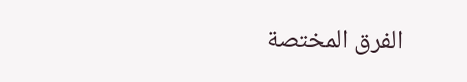الفرق المختصة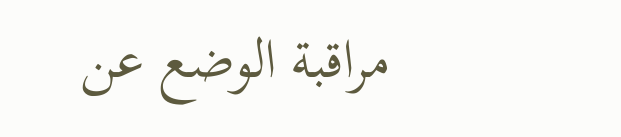مراقبة الوضع عن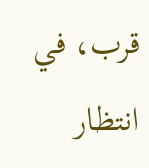قرب، في انتظار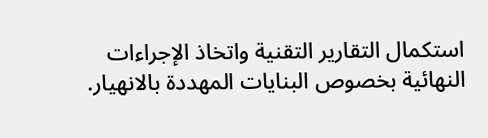استكمال التقارير التقنية واتخاذ الإجراءات النهائية بخصوص البنايات المهددة بالانهيار.